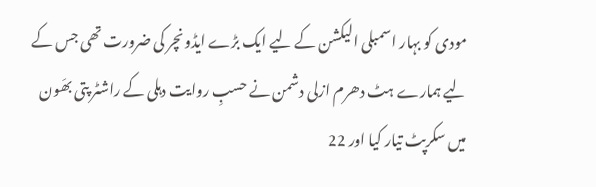مودی کو بہار اسمبلی الیکشن کے لیے ایک بڑے ایڈونچر کی ضرورت تھی جس کے لیے ہمارے ہٹ دھرم ازلی دشمن نے حسبِ روایت دہلی کے راشٹر پتی بھَون میں سکرپٹ تیار کیا اور 22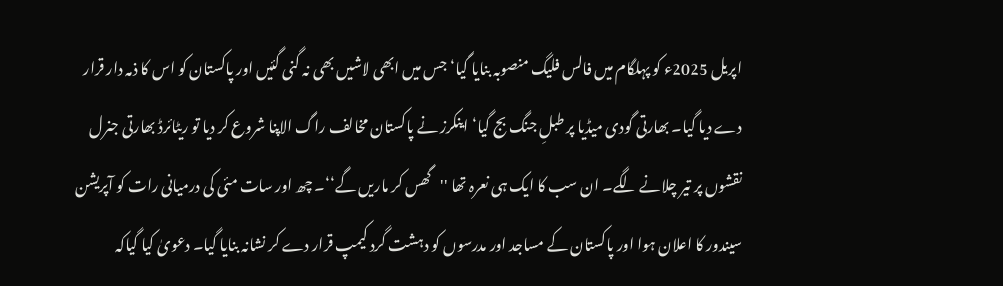اپریل 2025ء کو پہلگام میں فالس فلیگ منصوبہ بنایا گیا‘ جس میں ابھی لاشیں بھی نہ گنی گئیں اور پاکستان کو اس کا ذمہ دار قرار دے دیا گیا۔ بھارتی گودی میڈیا پر طبلِ جنگ بج گیا‘ اینکرز نے پاکستان مخالف راگ الاپنا شروع کر دیا تو ریٹائرڈ بھارتی جنرل نقشوں پر تیر چلانے لگے۔ ان سب کا ایک ہی نعرہ تھا ''گھس کر ماریں گے‘‘۔ چھ اور سات مئی کی درمیانی رات کو آپریشن سیندور کا اعلان ہوا اور پاکستان کے مساجد اور مدرسوں کو دہشت گرد کیمپ قرار دے کر نشانہ بنایا گیا۔ دعویٰ کیا گیاکہ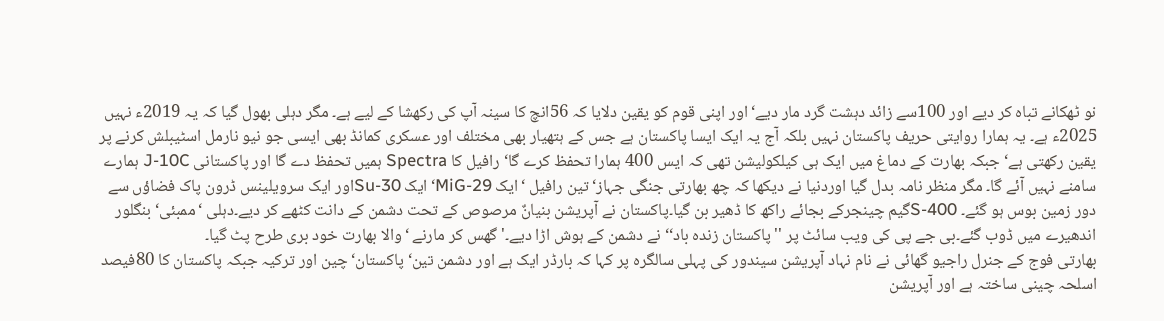نو ٹھکانے تباہ کر دیے اور 100سے زائد دہشت گرد مار دیے‘ اور اپنی قوم کو یقین دلایا کہ 56انچ کا سینہ آپ کی رکھشا کے لیے ہے۔ مگر دہلی بھول گیا کہ یہ 2019ء نہیں 2025ء ہے۔ یہ ہمارا روایتی حریف پاکستان نہیں بلکہ آج یہ ایک ایسا پاکستان ہے جس کے ہتھیار بھی مختلف اور عسکری کمانڈ بھی ایسی جو نیو نارمل اسٹیبلش کرنے پر یقین رکھتی ہے‘ جبکہ بھارت کے دماغ میں ایک ہی کیلکولیشن تھی کہ ایس 400 ہمارا تحفظ کرے گا‘ رافیل کا Spectra ہمیں تحفظ دے گا اور پاکستانی J-10C ہمارے سامنے نہیں آئے گا۔ مگر منظر نامہ بدل گیا اوردنیا نے دیکھا کہ چھ بھارتی جنگی جہاز‘ تین رافیل ‘ایک MiG-29‘ایک Su-30اور ایک سرویلینس ڈرون پاک فضاؤں سے دور زمین بوس ہو گئے۔ S-400گیم چینجرکے بجائے راکھ کا ڈھیر بن گیا۔پاکستان نے آپریشن بنیانٌ مرصوص کے تحت دشمن کے دانت کٹھے کر دیے۔دہلی ‘ممبئی‘ بنگلور اندھیرے میں ڈوب گئے۔بی جے پی کی ویب سائٹ پر ''پاکستان زندہ باد‘‘ نے دشمن کے ہوش اڑا دیے۔' گھس کر مارنے ‘والا بھارت خود بری طرح پٹ گیا۔
بھارتی فوج کے جنرل راجیو گھائی نے نام نہاد آپریشن سیندور کی پہلی سالگرہ پر کہا کہ بارڈر ایک ہے اور دشمن تین‘ پاکستان‘چین اور ترکیہ جبکہ پاکستان کا 80فیصد اسلحہ چینی ساختہ ہے اور آپریشن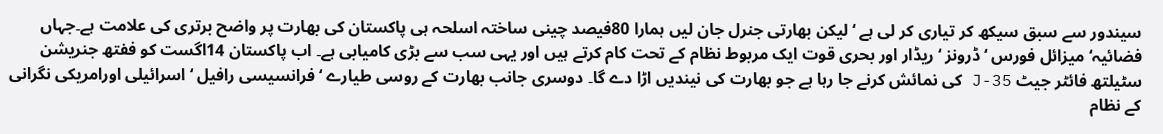سیندور سے سبق سیکھ کر تیاری کر لی ہے ‘ لیکن بھارتی جنرل جان لیں ہمارا 80فیصد چینی ساختہ اسلحہ ہی پاکستان کی بھارت پر واضح برتری کی علامت ہے۔جہاں فضائیہ‘ میزائل فورس ‘ڈرونز ‘ریڈار اور بحری قوت ایک مربوط نظام کے تحت کام کرتے ہیں اور یہی سب سے بڑی کامیابی ہے۔ اب پاکستان 14اگست کو ففتھ جنریشن سٹیلتھ فائٹر جیٹ J-35 کی نمائش کرنے جا رہا ہے جو بھارت کی نیندیں اڑا دے گا۔ دوسری جانب بھارت کے روسی طیارے ‘فرانسیسی رافیل ‘اسرائیلی اورامریکی نگرانی کے نظام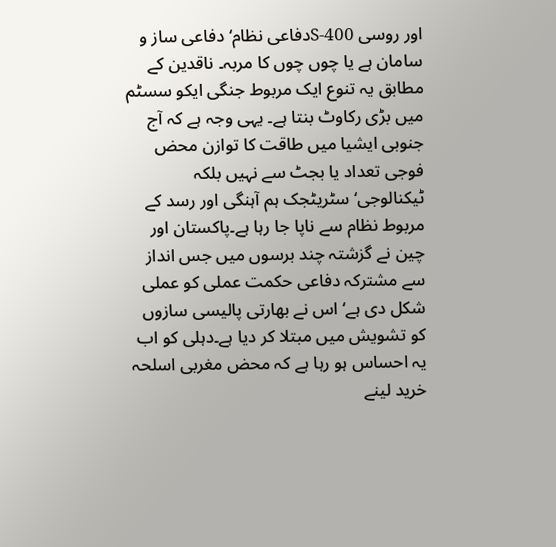اور روسی S-400دفاعی نظام‘ دفاعی ساز و سامان ہے یا چوں چوں کا مربہ۔ ناقدین کے مطابق یہ تنوع ایک مربوط جنگی ایکو سسٹم میں بڑی رکاوٹ بنتا ہے۔ یہی وجہ ہے کہ آج جنوبی ایشیا میں طاقت کا توازن محض فوجی تعداد یا بجٹ سے نہیں بلکہ ٹیکنالوجی‘ سٹریٹجک ہم آہنگی اور رسد کے مربوط نظام سے ناپا جا رہا ہے۔پاکستان اور چین نے گزشتہ چند برسوں میں جس انداز سے مشترکہ دفاعی حکمت عملی کو عملی شکل دی ہے‘ اس نے بھارتی پالیسی سازوں کو تشویش میں مبتلا کر دیا ہے۔دہلی کو اب یہ احساس ہو رہا ہے کہ محض مغربی اسلحہ خرید لینے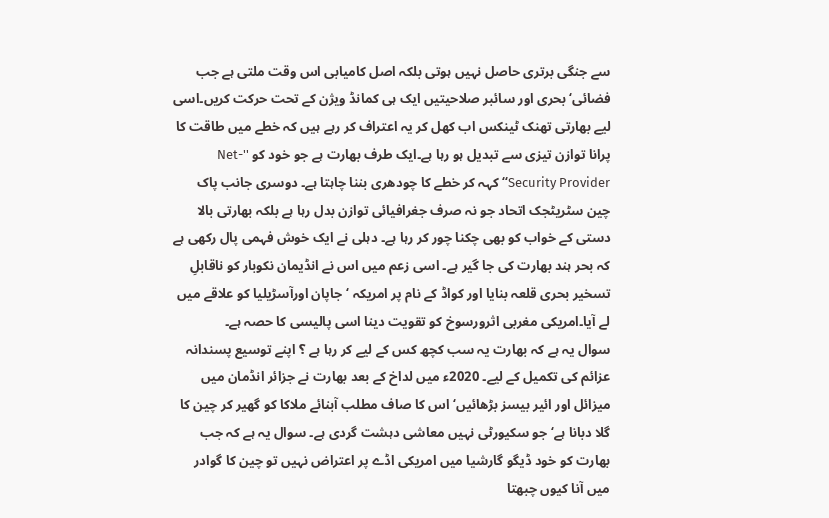سے جنگی برتری حاصل نہیں ہوتی بلکہ اصل کامیابی اس وقت ملتی ہے جب فضائی‘ بحری اور سائبر صلاحیتیں ایک ہی کمانڈ ویژن کے تحت حرکت کریں۔اسی لیے بھارتی تھنک ٹینکس اب کھل کر یہ اعتراف کر رہے ہیں کہ خطے میں طاقت کا پرانا توازن تیزی سے تبدیل ہو رہا ہے۔ایک طرف بھارت ہے جو خود کو ''Net-Security Provider‘‘کہہ کر خطے کا چودھری بننا چاہتا ہے۔ دوسری جانب پاک چین سٹریٹجک اتحاد جو نہ صرف جغرافیائی توازن بدل رہا ہے بلکہ بھارتی بالا دستی کے خواب کو بھی چکنا چور کر رہا ہے۔ دہلی نے ایک خوش فہمی پال رکھی ہے کہ بحر ہند بھارت کی جا گیر ہے۔ اسی زعم میں اس نے انڈیمان نکوبار کو ناقابلِ تسخیر بحری قلعہ بنایا اور کواڈ کے نام پر امریکہ ‘جاپان اورآسڑیلیا کو علاقے میں لے آیا۔امریکی مغربی اثرورسوخ کو تقویت دینا اسی پالیسی کا حصہ ہے۔
سوال یہ ہے کہ بھارت یہ سب کچھ کس کے لیے کر رہا ہے ؟ اپنے توسیع پسندانہ عزائم کی تکمیل کے لیے۔ 2020ء میں لداخ کے بعد بھارت نے جزائر انڈمان میں میزائل اور ائیر بیسز بڑھائیں‘ اس کا صاف مطلب آبنائے ملاکا کو گھیر کر چین کا گلا دبانا ہے‘ جو سکیورٹی نہیں معاشی دہشت گردی ہے۔ سوال یہ ہے کہ جب بھارت کو خود ڈیگو گارشیا میں امریکی اڈے پر اعتراض نہیں تو چین کا گوادر میں آنا کیوں چبھتا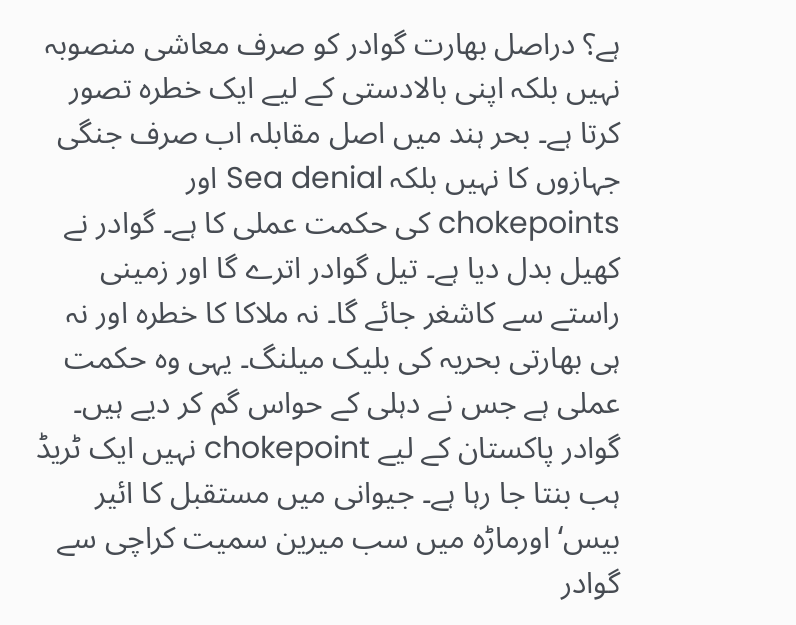ہے؟ دراصل بھارت گوادر کو صرف معاشی منصوبہ نہیں بلکہ اپنی بالادستی کے لیے ایک خطرہ تصور کرتا ہے۔ بحر ہند میں اصل مقابلہ اب صرف جنگی جہازوں کا نہیں بلکہ Sea denial اور chokepoints کی حکمت عملی کا ہے۔ گوادر نے کھیل بدل دیا ہے۔ تیل گوادر اترے گا اور زمینی راستے سے کاشغر جائے گا۔ نہ ملاکا کا خطرہ اور نہ ہی بھارتی بحریہ کی بلیک میلنگ۔ یہی وہ حکمت عملی ہے جس نے دہلی کے حواس گم کر دیے ہیں۔ گوادر پاکستان کے لیے chokepoint نہیں ایک ٹریڈ ہب بنتا جا رہا ہے۔ جیوانی میں مستقبل کا ائیر بیس‘ اورماڑہ میں سب میرین سمیت کراچی سے گوادر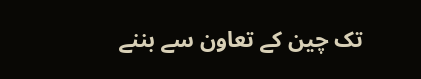تک چین کے تعاون سے بننے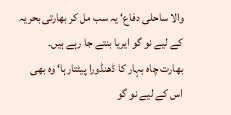والا ساحلی دفاع‘ یہ سب مل کر بھارتی بحریہ کے لیے نو گو ایریا بنتے جا رہے ہیں۔
بھارت چاہ بہار کا ڈھنڈورا پیٹتارہا‘ وہ بھی اس کے لیے نو گو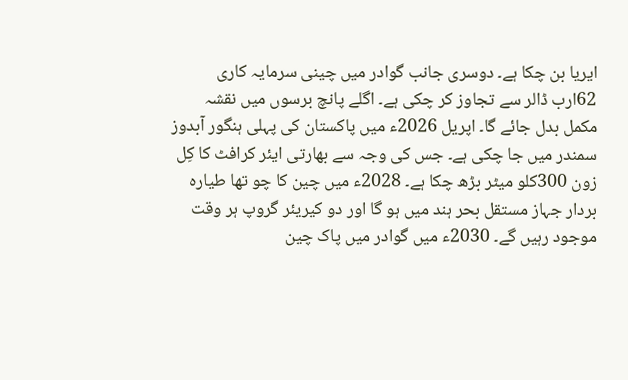ایریا بن چکا ہے۔ دوسری جانب گوادر میں چینی سرمایہ کاری 62ارب ڈالر سے تجاوز کر چکی ہے۔ اگلے پانچ برسوں میں نقشہ مکمل بدل جائے گا۔ اپریل 2026ء میں پاکستان کی پہلی ہنگور آبدوز سمندر میں جا چکی ہے۔ جس کی وجہ سے بھارتی ایئر کرافٹ کا کِل زون 300کلو میٹر بڑھ چکا ہے۔ 2028ء میں چین کا چو تھا طیارہ بردار جہاز مستقل بحر ہند میں ہو گا اور دو کیریئر گروپ ہر وقت موجود رہیں گے۔ 2030ء میں گوادر میں پاک چین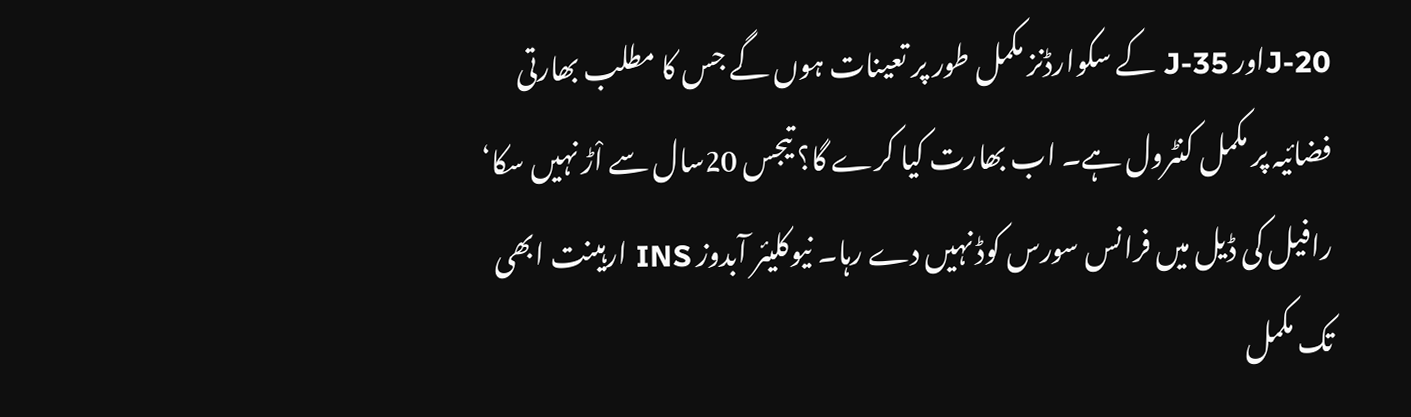J-20اور J-35 کے سکوارڈنز مکمل طور پر تعینات ہوں گے جس کا مطلب بھارتی فضائیہ پر مکمل کنٹرول ہے۔ اب بھارت کیا کرے گا؟ تیجس 20سال سے اْڑ نہیں سکا‘ رافیل کی ڈیل میں فرانس سورس کوڈ نہیں دے رہا۔ نیوکلیئر آبدوز INS ارہینت ابھی تک مکمل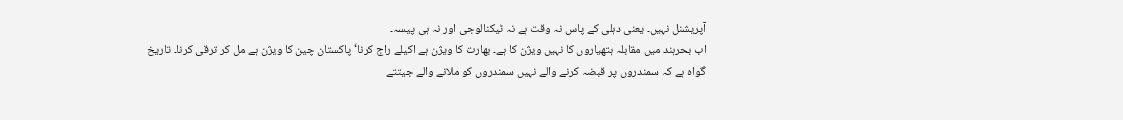آپریشنل نہیں۔ یعنی دہلی کے پاس نہ وقت ہے نہ ٹیکنالوجی اور نہ ہی پیسہ۔
اب بحرہند میں مقابلہ ہتھیاروں کا نہیں ویژن کا ہے۔ بھارت کا ویژن ہے اکیلے راج کرنا‘ پاکستان چین کا ویژن ہے مل کر ترقی کرنا۔ تاریخ گواہ ہے کہ سمندروں پر قبضہ کرنے والے نہیں سمندروں کو ملانے والے جیتتے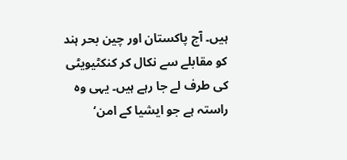ہیں۔ آج پاکستان اور چین بحر ہند کو مقابلے سے نکال کر کنکٹیویٹی کی طرف لے جا رہے ہیں۔ یہی وہ راستہ ہے جو ایشیا کے امن‘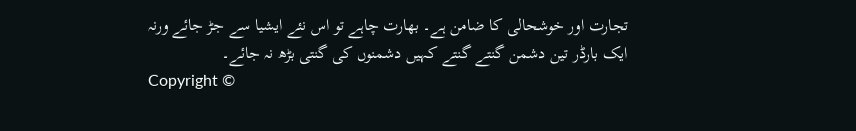تجارت اور خوشحالی کا ضامن ہے۔ بھارت چاہے تو اس نئے ایشیا سے جڑ جائے ورنہ ایک بارڈر تین دشمن گنتے گنتے کہیں دشمنوں کی گنتی بڑھ نہ جائے۔
Copyright ©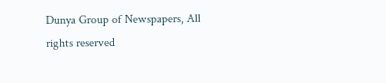Dunya Group of Newspapers, All rights reserved